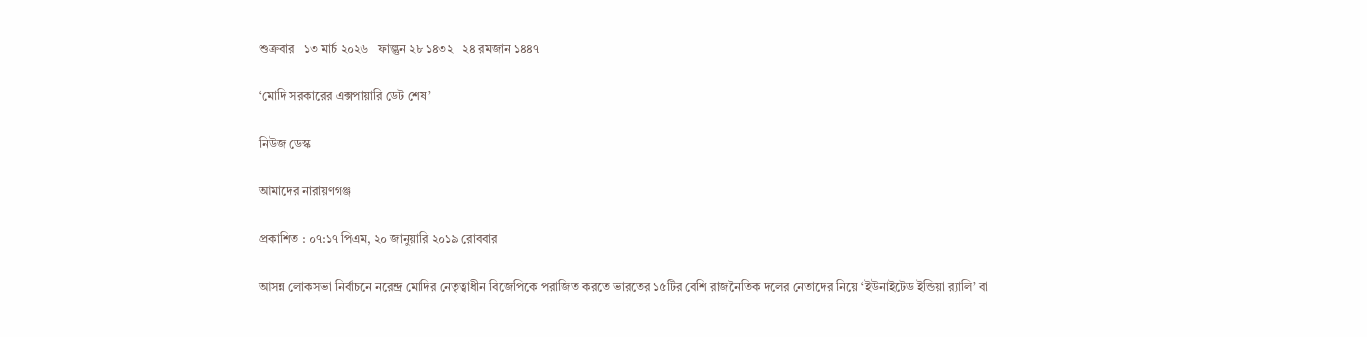শুক্রবার   ১৩ মার্চ ২০২৬   ফাল্গুন ২৮ ১৪৩২   ২৪ রমজান ১৪৪৭

‘মোদি সরকারের এক্সপায়ারি ডেট শেষ’

নিউজ ডেস্ক

আমাদের নারায়ণগঞ্জ

প্রকাশিত : ০৭:১৭ পিএম, ২০ জানুয়ারি ২০১৯ রোববার

আসন্ন লোকসভা নির্বাচনে নরেন্দ্র মোদির নেতৃত্বাধীন বিজেপিকে পরাজিত করতে ভারতের ১৫টির বেশি রাজনৈতিক দলের নেতাদের নিয়ে ‘ইউনাইটেড ইন্ডিয়া র‌্যালি’ বা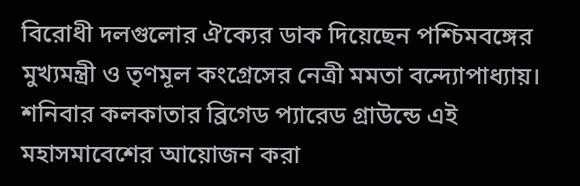বিরোধী দলগুলোর ঐক্যের ডাক দিয়েছেন পশ্চিমবঙ্গের মুখ্যমন্ত্রী ও তৃণমূল কংগ্রেসের নেত্রী মমতা বন্দ্যোপাধ্যায়। শনিবার কলকাতার ব্রিগেড প্যারেড গ্রাউন্ডে এই মহাসমাবেশের আয়োজন করা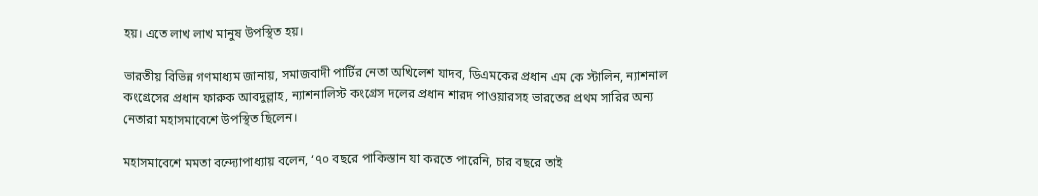হয়। এতে লাখ লাখ মানুষ উপস্থিত হয়।

ভারতীয় বিভিন্ন গণমাধ্যম জানায়, সমাজবাদী পার্টির নেতা অখিলেশ যাদব, ডিএমকের প্রধান এম কে স্টালিন, ন্যাশনাল কংগ্রেসের প্রধান ফারুক আবদুল্লাহ, ন্যাশনালিস্ট কংগ্রেস দলের প্রধান শারদ পাওয়ারসহ ভারতের প্রথম সারির অন্য নেতারা মহাসমাবেশে উপস্থিত ছিলেন।

মহাসমাবেশে মমতা বন্দ্যোপাধ্যায় বলেন, ‘৭০ বছরে পাকিস্তান যা করতে পারেনি, চার বছরে তাই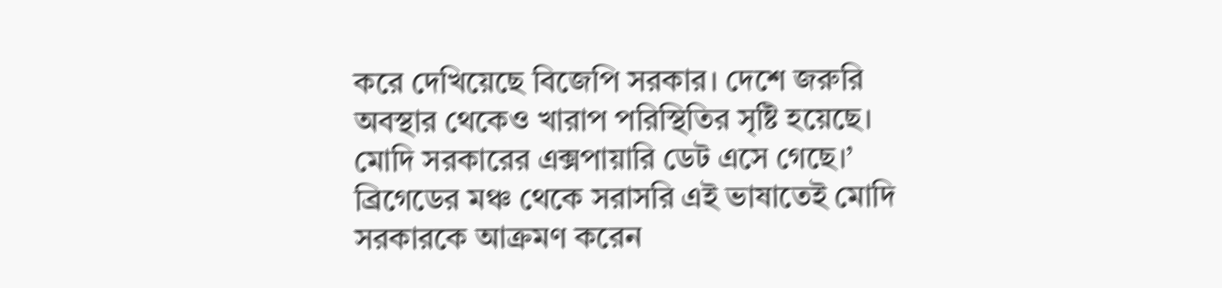করে দেখিয়েছে বিজেপি সরকার। দেশে জরুরি অবস্থার থেকেও খারাপ পরিস্থিতির সৃষ্টি হয়েছে। মোদি সরকারের এক্সপায়ারি ডেট এসে গেছে।’ ব্রিগেডের মঞ্চ থেকে সরাসরি এই ভাষাতেই মোদি সরকারকে আক্রমণ করেন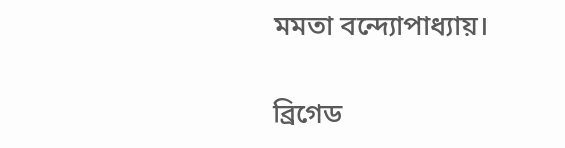মমতা বন্দ্যোপাধ্যায়।

ব্রিগেড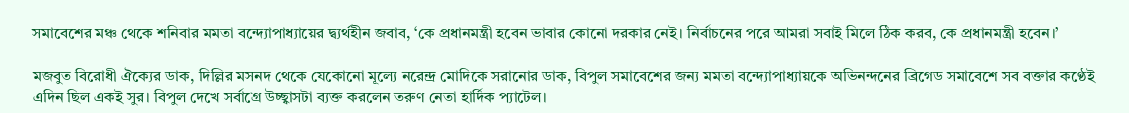সমাবেশের মঞ্চ থেকে শনিবার মমতা বন্দ্যোপাধ্যায়ের দ্ব্যর্থহীন জবাব, ‘কে প্রধানমন্ত্রী হবেন ভাবার কোনো দরকার নেই। নির্বাচনের পরে আমরা সবাই মিলে ঠিক করব, কে প্রধানমন্ত্রী হবেন।’

মজবুত বিরোধী ঐক্যের ডাক, দিল্লির মসনদ থেকে যেকোনো মূল্যে নরেন্দ্র মোদিকে সরানোর ডাক, বিপুল সমাবেশের জন্য মমতা বন্দ্যোপাধ্যায়কে অভিনন্দনের ব্রিগেড সমাবেশে সব বক্তার কণ্ঠেই এদিন ছিল একই সুর। বিপুল দেখে সর্বাগ্রে উচ্ছ্বাসটা ব্যক্ত করলেন তরুণ নেতা হার্দিক প্যাটেল।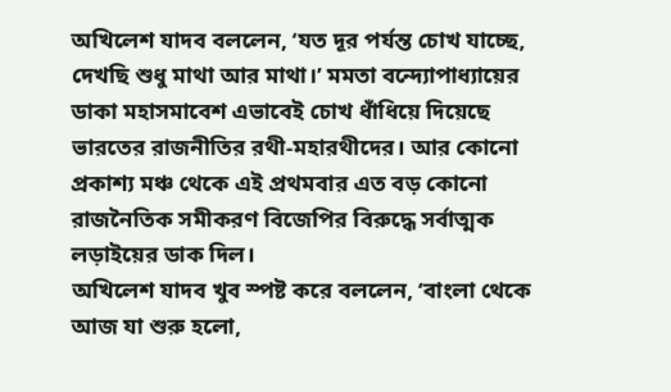অখিলেশ যাদব বললেন, ‘যত দূর পর্যন্ত চোখ যাচ্ছে, দেখছি শুধু মাথা আর মাথা।’ মমতা বন্দ্যোপাধ্যায়ের ডাকা মহাসমাবেশ এভাবেই চোখ ধাঁধিয়ে দিয়েছে ভারতের রাজনীতির রথী-মহারথীদের। আর কোনো প্রকাশ্য মঞ্চ থেকে এই প্রথমবার এত বড় কোনো রাজনৈতিক সমীকরণ বিজেপির বিরুদ্ধে সর্বাত্মক লড়াইয়ের ডাক দিল।
অখিলেশ যাদব খুব স্পষ্ট করে বললেন, ‘বাংলা থেকে আজ যা শুরু হলো,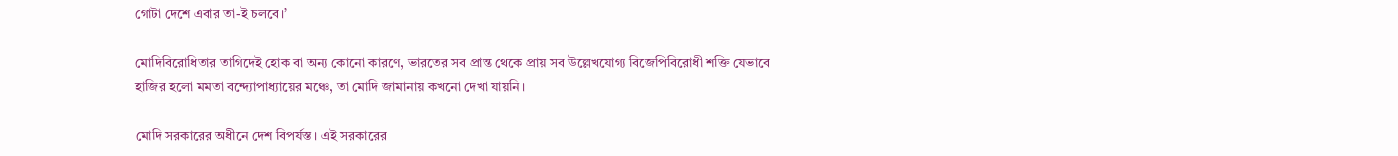গোটা দেশে এবার তা-ই চলবে।’

মোদিবিরোধিতার তাগিদেই হোক বা অন্য কোনো কারণে, ভারতের সব প্রান্ত থেকে প্রায় সব উল্লেখযোগ্য বিজেপিবিরোধী শক্তি যেভাবে হাজির হলো মমতা বন্দ্যোপাধ্যায়ের মঞ্চে, তা মোদি জামানায় কখনো দেখা যায়নি।

মোদি সরকারের অধীনে দেশ বিপর্যস্ত। এই সরকারের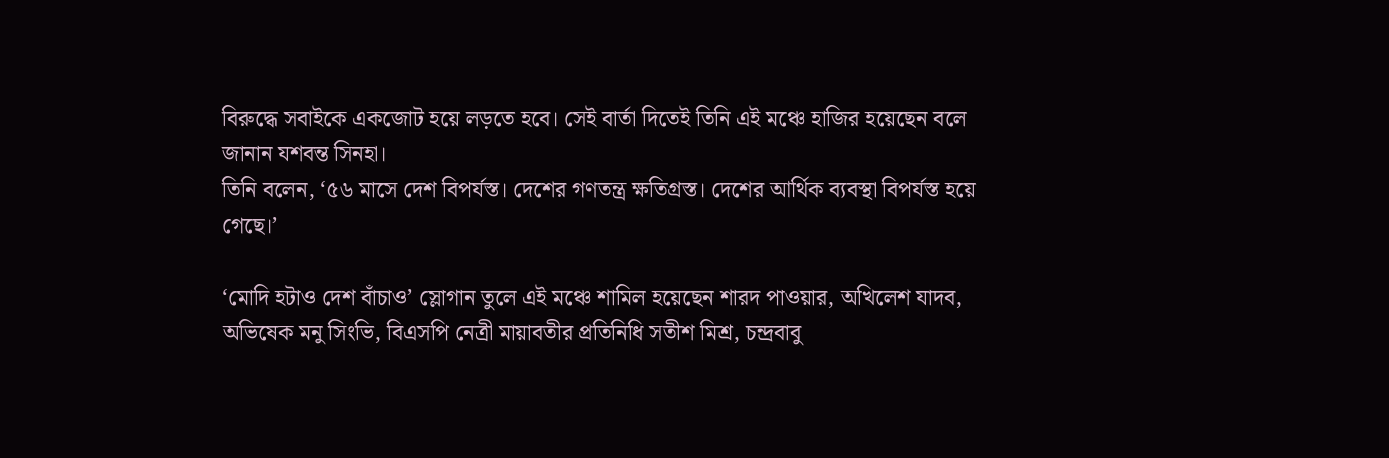বিরুদ্ধে সবাইকে একজোট হয়ে লড়তে হবে। সেই বার্তা দিতেই তিনি এই মঞ্চে হাজির হয়েছেন বলে জানান যশবন্ত সিনহা।
তিনি বলেন, ‘৫৬ মাসে দেশ বিপর্যস্ত। দেশের গণতন্ত্র ক্ষতিগ্রস্ত। দেশের আর্থিক ব্যবস্থা বিপর্যস্ত হয়ে গেছে।’

‘মোদি হটাও দেশ বাঁচাও’ স্লোগান তুলে এই মঞ্চে শামিল হয়েছেন শারদ পাওয়ার, অখিলেশ যাদব, অভিষেক মনু সিংভি, বিএসপি নেত্রী মায়াবতীর প্রতিনিধি সতীশ মিশ্র, চন্দ্রবাবু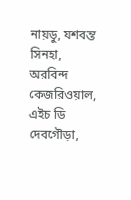নায়ডু, যশবন্ত সিনহা, অরবিন্দ কেজরিওয়াল, এইচ ডি দেবগৌড়া,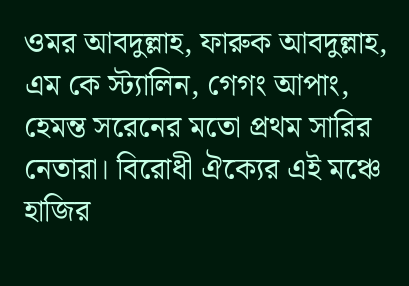ওমর আবদুল্লাহ, ফারুক আবদুল্লাহ, এম কে স্ট্যালিন, গেগং আপাং, হেমন্ত সরেনের মতো প্রথম সারির নেতারা। বিরোধী ঐক্যের এই মঞ্চে হাজির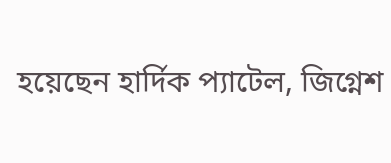হয়েছেন হার্দিক প্যাটেল, জিগ্নেশ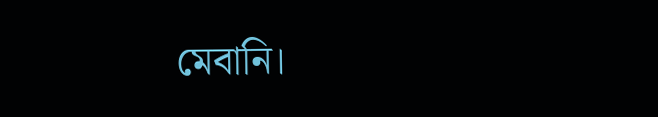মেবানি।